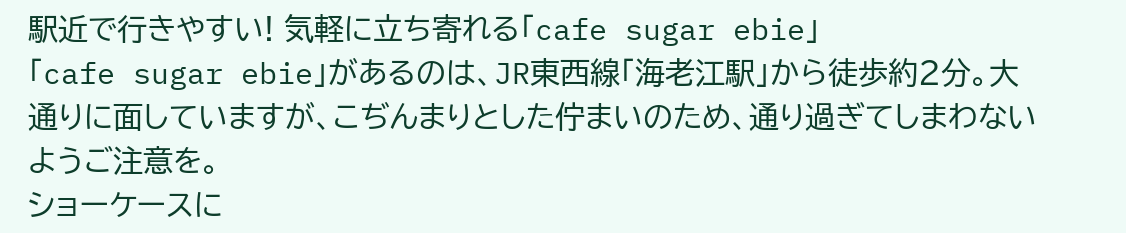駅近で行きやすい! 気軽に立ち寄れる「cafe sugar ebie」
「cafe sugar ebie」があるのは、JR東西線「海老江駅」から徒歩約2分。大通りに面していますが、こぢんまりとした佇まいのため、通り過ぎてしまわないようご注意を。
ショーケースに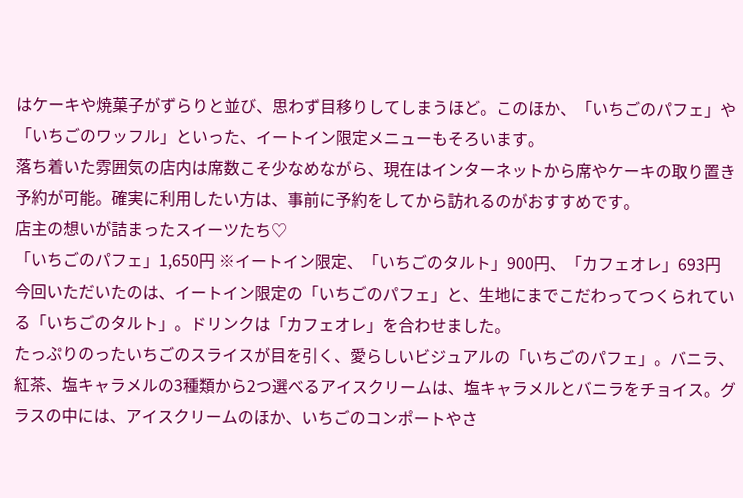はケーキや焼菓子がずらりと並び、思わず目移りしてしまうほど。このほか、「いちごのパフェ」や「いちごのワッフル」といった、イートイン限定メニューもそろいます。
落ち着いた雰囲気の店内は席数こそ少なめながら、現在はインターネットから席やケーキの取り置き予約が可能。確実に利用したい方は、事前に予約をしてから訪れるのがおすすめです。
店主の想いが詰まったスイーツたち♡
「いちごのパフェ」1,650円 ※イートイン限定、「いちごのタルト」900円、「カフェオレ」693円
今回いただいたのは、イートイン限定の「いちごのパフェ」と、生地にまでこだわってつくられている「いちごのタルト」。ドリンクは「カフェオレ」を合わせました。
たっぷりのったいちごのスライスが目を引く、愛らしいビジュアルの「いちごのパフェ」。バニラ、紅茶、塩キャラメルの3種類から2つ選べるアイスクリームは、塩キャラメルとバニラをチョイス。グラスの中には、アイスクリームのほか、いちごのコンポートやさ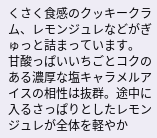くさく食感のクッキークラム、レモンジュレなどがぎゅっと詰まっています。
甘酸っぱいいちごとコクのある濃厚な塩キャラメルアイスの相性は抜群。途中に入るさっぱりとしたレモンジュレが全体を軽やか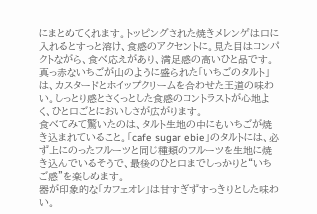にまとめてくれます。トッピングされた焼きメレンゲは口に入れるとすっと溶け、食感のアクセントに。見た目はコンパクトながら、食べ応えがあり、満足感の高いひと品です。
真っ赤ないちごが山のように盛られた「いちごのタルト」は、カスタードとホイップクリームを合わせた王道の味わい。しっとり感とさくっとした食感のコントラストが心地よく、ひと口ごとにおいしさが広がります。
食べてみて驚いたのは、タルト生地の中にもいちごが焼き込まれていること。「cafe sugar ebie」のタルトには、必ず上にのったフルーツと同じ種類のフルーツを生地に焼き込んでいるそうで、最後のひと口までしっかりと“いちご感”を楽しめます。
器が印象的な「カフェオレ」は甘すぎずすっきりとした味わい。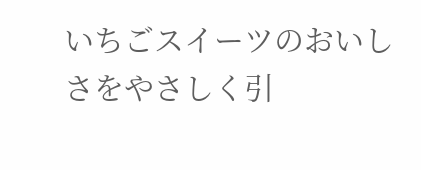いちごスイーツのおいしさをやさしく引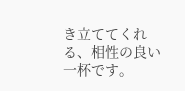き立ててくれる、相性の良い一杯です。